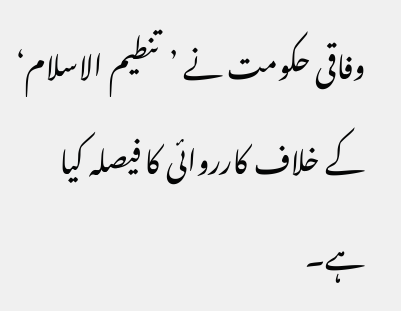وفاقی حکومت نے ’تنطیم الاسلام‘ کے خلاف کارروائی کا فیصلہ کیا ہے۔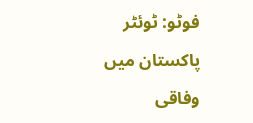فوٹو: ٹوئٹر
پاکستان میں وفاقی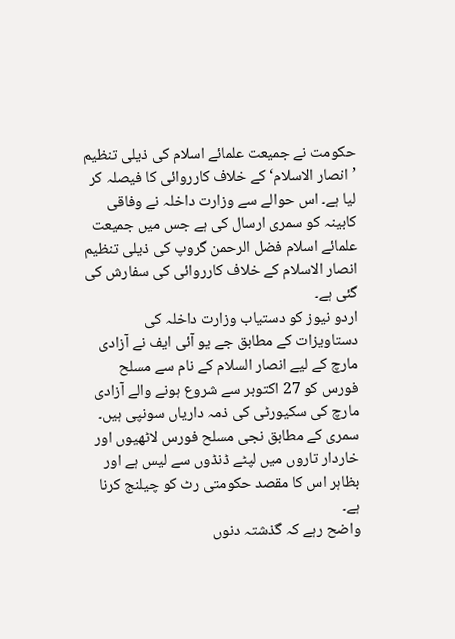حکومت نے جمیعت علمائے اسلام کی ذیلی تنظیم ’انصار الاسلام‘ کے خلاف کارروائی کا فیصلہ کر لیا ہے۔ اس حوالے سے وزارت داخلہ نے وفاقی کابینہ کو سمری ارسال کی ہے جس میں جمیعت علمائے اسلام فضل الرحمن گروپ کی ذیلی تنظیم انصار الاسلام کے خلاف کارروائی کی سفارش کی گئی ہے۔
اردو نیوز کو دستیاب وزارت داخلہ کی دستاویزات کے مطابق جے یو آئی ایف نے آزادی مارچ کے لیے انصار السلام کے نام سے مسلح فورس کو 27 اکتوبر سے شروع ہونے والے آزادی مارچ کی سکیورٹی کی ذمہ داریاں سونپی ہیں۔
سمری کے مطابق نجی مسلح فورس لاٹھیوں اور خاردار تاروں میں لپٹے ڈنڈوں سے لیس ہے اور بظاہر اس کا مقصد حکومتی رٹ کو چیلنج کرنا ہے۔
واضح رہے کہ گذشتہ دنوں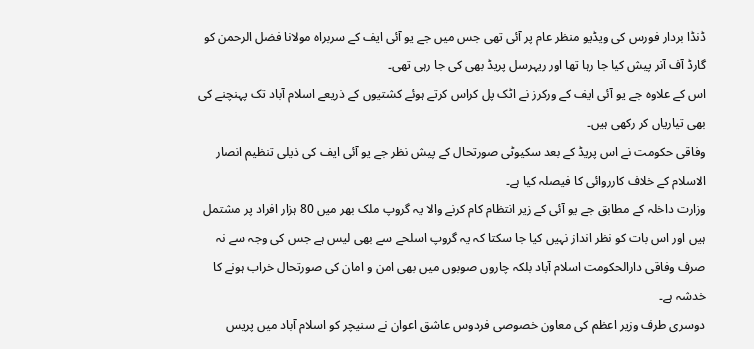ڈنڈا بردار فورس کی ویڈیو منظر عام پر آئی تھی جس میں جے یو آئی ایف کے سربراہ مولانا فضل الرحمن کو گارڈ آف آنر پیش کیا جا رہا تھا اور ریہرسل پریڈ بھی کی جا رہی تھی۔
اس کے علاوہ جے یو آئی ایف کے ورکرز نے اٹک پل کراس کرتے ہوئے کشتیوں کے ذریعے اسلام آباد تک پہنچنے کی بھی تیاریاں کر رکھی ہیں۔
وفاقی حکومت نے اس پریڈ کے بعد سکیوٹی صورتحال کے پیش نظر جے یو آئی ایف کی ذیلی تنظیم انصار الاسلام کے خلاف کارروائی کا فیصلہ کیا ہے۔
وزارت داخلہ کے مطابق جے یو آئی کے زیر انتظام کام کرنے والا یہ گروپ ملک بھر میں 80 ہزار افراد پر مشتمل ہیں اور اس بات کو نظر انداز نہیں کیا جا سکتا کہ یہ گروپ اسلحے سے بھی لیس ہے جس کی وجہ سے نہ صرف وفاقی دارالحکومت اسلام آباد بلکہ چاروں صوبوں میں بھی امن و امان کی صورتحال خراب ہونے کا خدشہ ہے۔
دوسری طرف وزیر اعظم کی معاون خصوصی فردوس عاشق اعوان نے سنیچر کو اسلام آباد میں پریس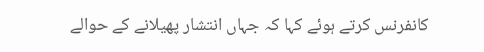کانفرنس کرتے ہوئے کہا کہ جہاں انتشار پھیلانے کے حوالے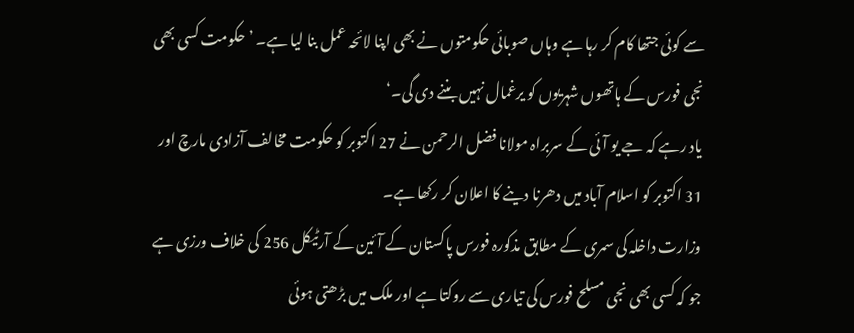سے کوئی جتھا کام کر رہا ہے وہاں صوبائی حکومتوں نے بھی اپنا لائحہ عمل بنا لیا ہے۔ ’حکومت کسی بھی نجی فورس کے ہاتھوں شہریوں کو یرغمال نہیں بننے دی گی۔‘
یاد رہے کہ جے یو آئی کے سربراہ مولانا فضل الرحمن نے 27 اکتوبر کو حکومت مخالف آزادی مارچ اور 31 اکتوبر کو اسلام آباد میں دھرنا دینے کا اعلان کر رکھا ہے۔
وزارت داخلہ کی سمری کے مطابق مذکورہ فورس پاکستان کے آئین کے آرٹیکل 256 کی خلاف ورزی ہے جو کہ کسی بھی نجی مسلح فورس کی تیاری سے روکتا ہے اور ملک میں بڑھتی ہوئی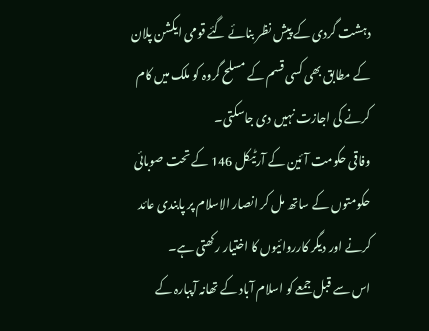دہشت گردی کے پیش نظر بنائے گئے قومی ایکشن پلان کے مطابق بھی کسی قسم کے مسلح گروہ کو ملک میں کام کرنے کی اجازت نہیں دی جاسکتی۔
وفاقی حکومت آئین کے آرٹیکل 146 کے تحت صوبائی حکومتوں کے ساتھ مل کر انصار الاسلام پر پابندی عائد کرنے اور دیگر کارروائیوں کا اختیار رکھتی ہے۔
اس سے قبل جمعے کو اسلام آباد کے تھانہ آپبارہ کے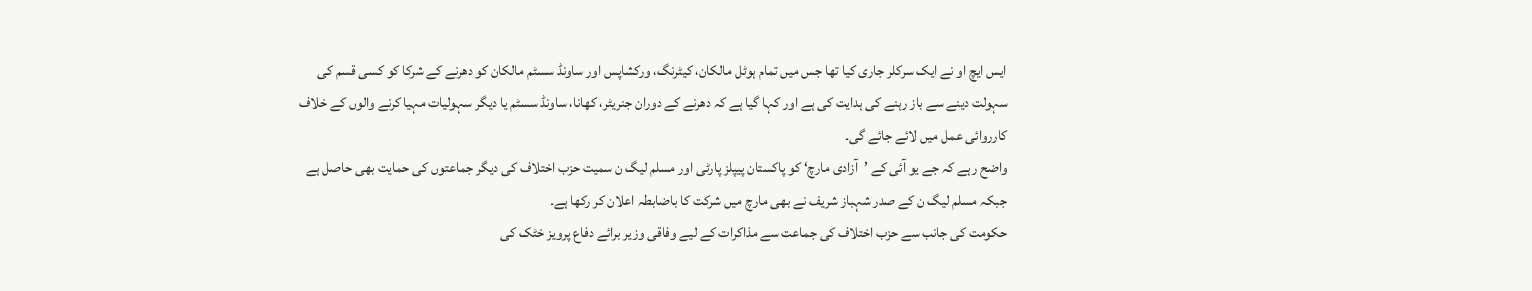ایس ایچ او نے ایک سرکلر جاری کیا تھا جس میں تمام ہوٹل مالکان، کیٹرنگ، ورکشاپس اور ساونڈ سسٹم مالکان کو دھرنے کے شرکا کو کسی قسم کی سہولت دینے سے باز رہنے کی ہدایت کی ہے اور کہا گیا ہے کہ دھرنے کے دوران جنریٹر، کھانا، ساونڈ سسٹم یا دیگر سہولیات مہیا کرنے والوں کے خلاف کارروائی عمل میں لائے جائے گی۔
واضح رہے کہ جے یو آئی کے ’آزادی مارچ‘ کو پاکستان پیپلز پارٹی اور مسلم لیگ ن سمیت حزب اختلاف کی دیگر جماعتوں کی حمایت بھی حاصل ہے جبکہ مسلم لیگ ن کے صدر شہباز شریف نے بھی مارچ میں شرکت کا باضابطہ اعلان کر رکھا ہے۔
حکومت کی جانب سے حزب اختلاف کی جماعت سے مذاکرات کے لیے وفاقی وزیر برائے دفاع پرویز خٹک کی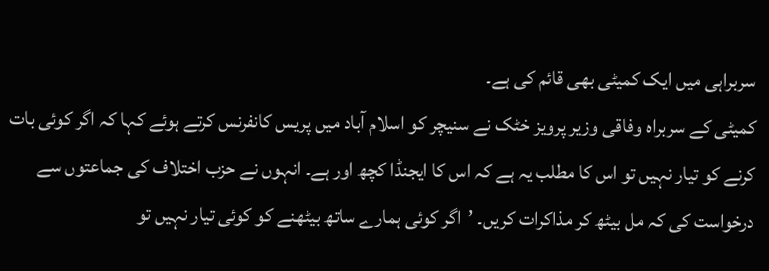سربراہی میں ایک کمیٹی بھی قائم کی ہے۔
کمیٹی کے سربراہ وفاقی وزیر پرویز خٹک نے سنیچر کو اسلام آباد میں پریس کانفرنس کرتے ہوئے کہا کہ اگر کوئی بات کرنے کو تیار نہیں تو اس کا مطلب یہ ہے کہ اس کا ایجنڈا کچھ اور ہے۔ انہوں نے حزب اختلاف کی جماعتوں سے درخواست کی کہ مل بیٹھ کر مذاکرات کریں۔ ’اگر کوئی ہمارے ساتھ بیٹھنے کو کوئی تیار نہیں تو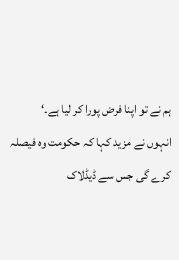ہم نے تو اپنا فرض پورا کر لیا ہے۔‘
انہوں نے مزید کہا کہ حکومت وہ فیصلہ کرے گی جس سے ڈیڈلاک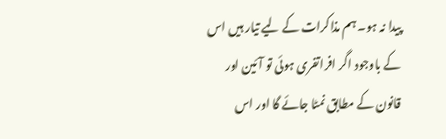پیدا نہ ہو۔ ہم مذاکرات کے لیے تیار ہیں اس کے باوجود اگر افراتفری ہوئی تو آئین اور قانون کے مطابق نمٹا جائے گا اور اس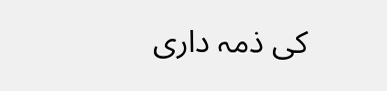کی ذمہ داری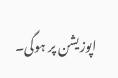اپوزیشن پر ہوگی۔